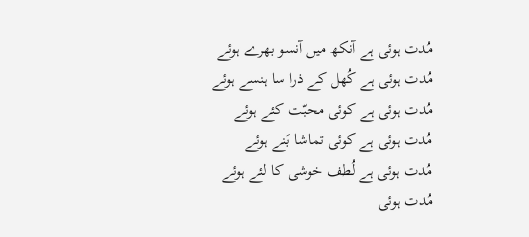مُدت ہوئی ہے آنکھ میں آنسو بھرے ہوئے
مُدت ہوئی ہے کُھل کے ذرا سا ہنسے ہوئے
مُدت ہوئی ہے کوئی محبّت کئے ہوئے
مُدت ہوئی ہے کوئی تماشا بَنے ہوئے
مُدت ہوئی ہے لُطف خوشی کا لئے ہوئے
مُدت ہوئی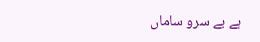ہے بے سرو ساماں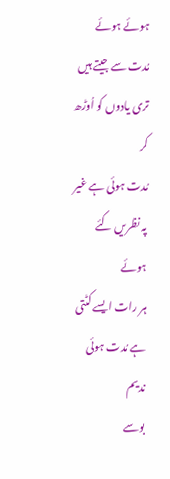ہوئے ہوئے
مُدت سے جیتے ہیں تری یادوں کو اُوڑھ کر
مُدت ہوئی ہے غیر پہ نظریں کئے ہوئے
ہر رات ایسے کٹتی ہے مُدت ہوئی ندیم
بوسے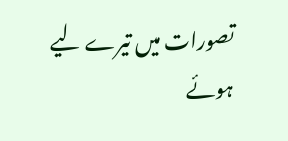تصورات میں تیرے لیے ہوئے